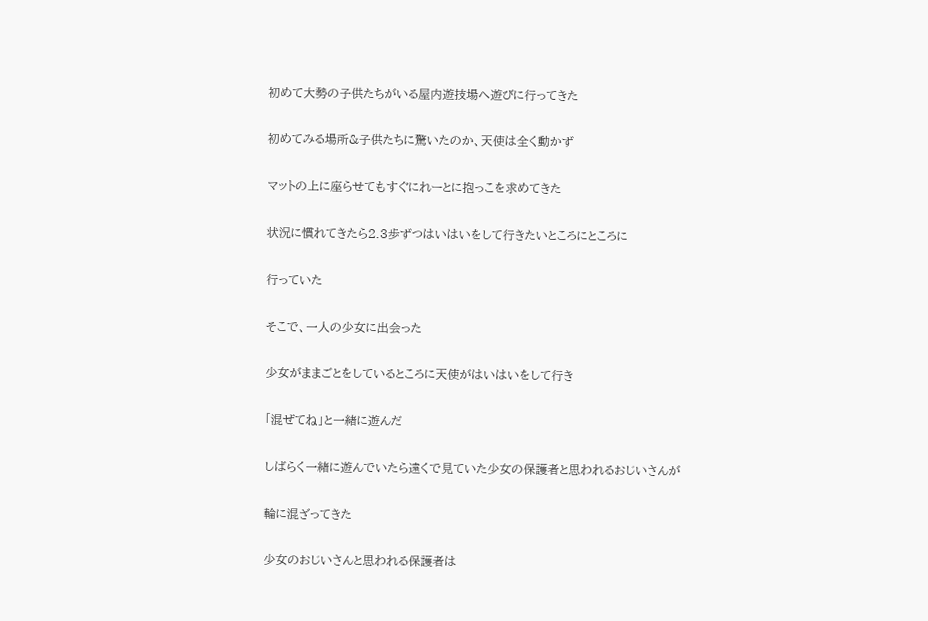初めて大勢の子供たちがいる屋内遊技場へ遊びに行ってきた

初めてみる場所&子供たちに驚いたのか、天使は全く動かず

マットの上に座らせてもすぐにれーとに抱っこを求めてきた

状況に慣れてきたら2.3歩ずつはいはいをして行きたいところにところに

行っていた

そこで、一人の少女に出会った

少女がままごとをしているところに天使がはいはいをして行き

「混ぜてね」と一緒に遊んだ

しばらく一緒に遊んでいたら遠くで見ていた少女の保護者と思われるおじいさんが

輪に混ざってきた

少女のおじいさんと思われる保護者は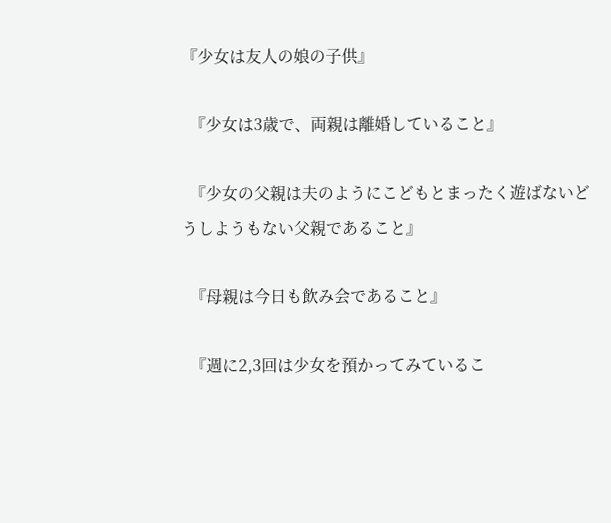『少女は友人の娘の子供』

  『少女は3歳で、両親は離婚していること』

  『少女の父親は夫のようにこどもとまったく遊ばないどうしようもない父親であること』

  『母親は今日も飲み会であること』

  『週に2,3回は少女を預かってみているこ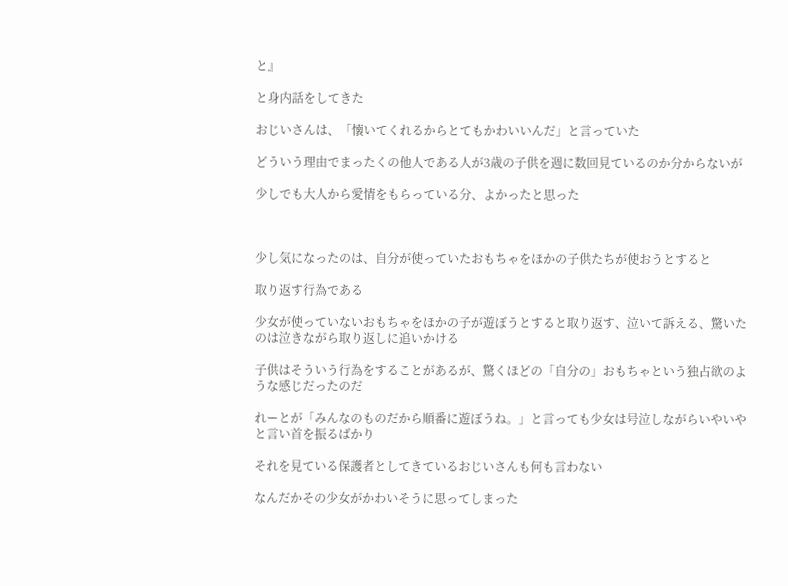と』

と身内話をしてきた

おじいさんは、「懐いてくれるからとてもかわいいんだ」と言っていた

どういう理由でまったくの他人である人が3歳の子供を週に数回見ているのか分からないが

少しでも大人から愛情をもらっている分、よかったと思った



少し気になったのは、自分が使っていたおもちゃをほかの子供たちが使おうとすると

取り返す行為である

少女が使っていないおもちゃをほかの子が遊ぼうとすると取り返す、泣いて訴える、驚いたのは泣きながら取り返しに追いかける

子供はそういう行為をすることがあるが、驚くほどの「自分の」おもちゃという独占欲のような感じだったのだ

れーとが「みんなのものだから順番に遊ぼうね。」と言っても少女は号泣しながらいやいやと言い首を振るばかり

それを見ている保護者としてきているおじいさんも何も言わない

なんだかその少女がかわいそうに思ってしまった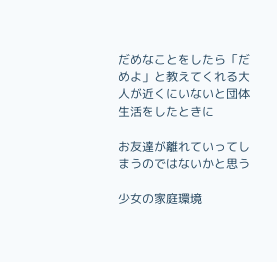だめなことをしたら「だめよ」と教えてくれる大人が近くにいないと団体生活をしたときに

お友達が離れていってしまうのではないかと思う

少女の家庭環境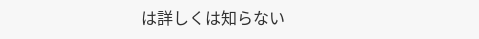は詳しくは知らない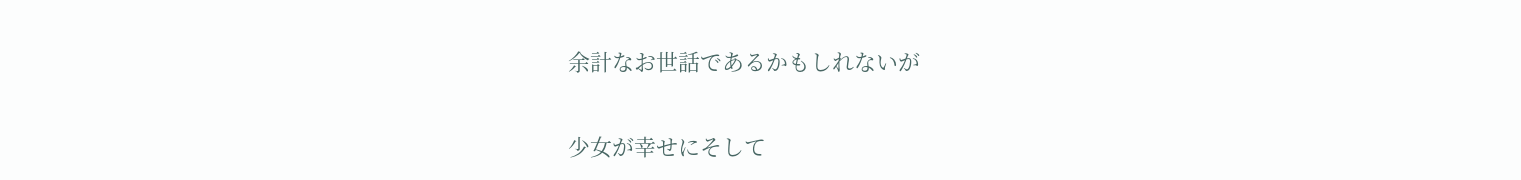余計なお世話であるかもしれないが

少女が幸せにそして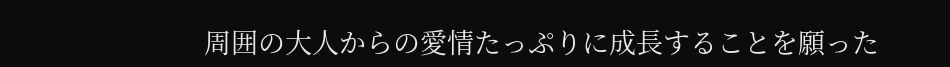周囲の大人からの愛情たっぷりに成長することを願った